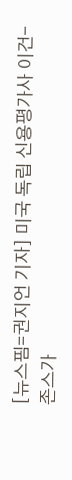[뉴스핌=권지언 기자] 미국 독립 신용평가사 이건-존스가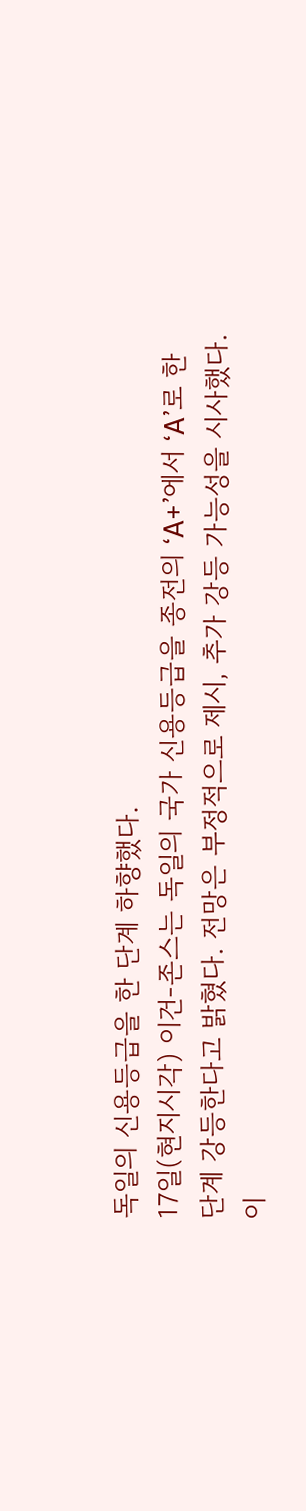독일의 신용등급을 한 단계 하향했다.
17일(현지시각) 이건-존스는 독일의 국가 신용등급을 종전의 ‘A+’에서 ‘A’로 한 단계 강등한다고 밝혔다. 전망은 부정적으로 제시, 추가 강등 가능성을 시사했다.
이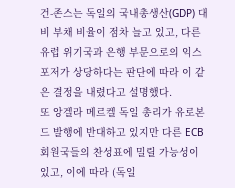건-존스는 독일의 국내총생산(GDP) 대비 부채 비율이 점차 늘고 있고, 다른 유럽 위기국과 은행 부문으로의 익스포저가 상당하다는 판단에 따라 이 같은 결정을 내렸다고 설명했다.
또 앙겔라 메르켈 독일 총리가 유로본드 발행에 반대하고 있지만 다른 ECB 회원국들의 찬성표에 밀릴 가능성이 있고, 이에 따라 (독일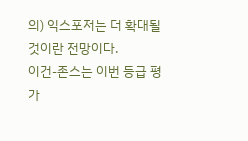의) 익스포저는 더 확대될 것이란 전망이다.
이건-존스는 이번 등급 평가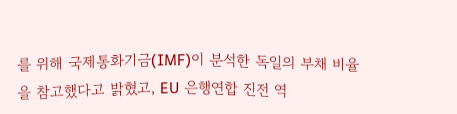를 위해 국제통화기금(IMF)이 분석한 독일의 부채 비율을 참고했다고 밝혔고, EU 은행연합 진전 역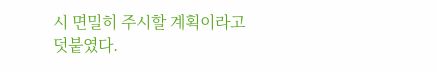시 면밀히 주시할 계획이라고 덧붙였다.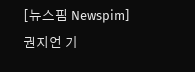[뉴스핌 Newspim] 권지언 기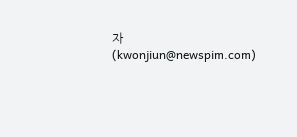자 (kwonjiun@newspim.com)